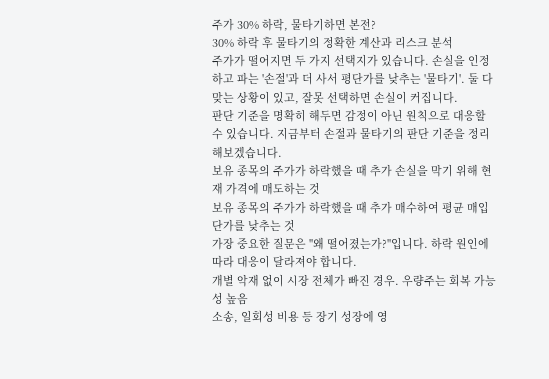주가 30% 하락, 물타기하면 본전?
30% 하락 후 물타기의 정확한 계산과 리스크 분석
주가가 떨어지면 두 가지 선택지가 있습니다. 손실을 인정하고 파는 '손절'과 더 사서 평단가를 낮추는 '물타기'. 둘 다 맞는 상황이 있고, 잘못 선택하면 손실이 커집니다.
판단 기준을 명확히 해두면 감정이 아닌 원칙으로 대응할 수 있습니다. 지금부터 손절과 물타기의 판단 기준을 정리해보겠습니다.
보유 종목의 주가가 하락했을 때 추가 손실을 막기 위해 현재 가격에 매도하는 것
보유 종목의 주가가 하락했을 때 추가 매수하여 평균 매입단가를 낮추는 것
가장 중요한 질문은 "왜 떨어졌는가?"입니다. 하락 원인에 따라 대응이 달라져야 합니다.
개별 악재 없이 시장 전체가 빠진 경우. 우량주는 회복 가능성 높음
소송, 일회성 비용 등 장기 성장에 영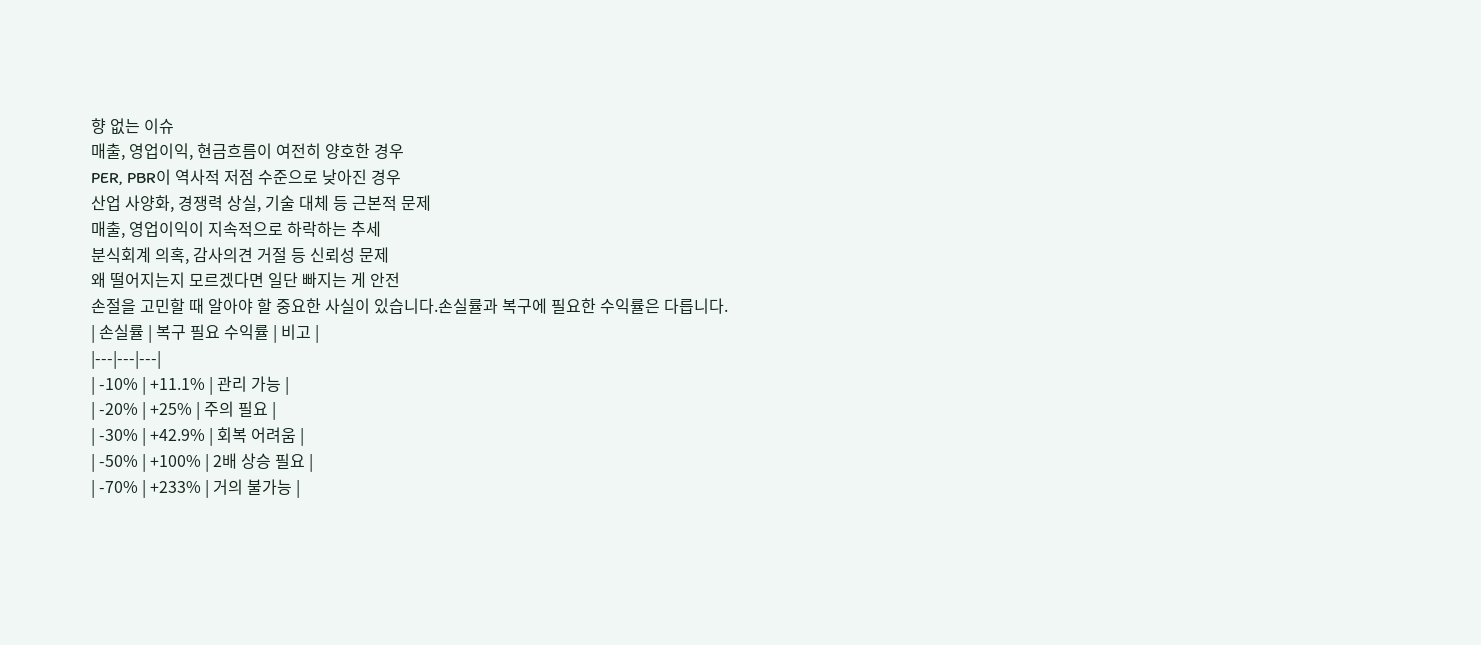향 없는 이슈
매출, 영업이익, 현금흐름이 여전히 양호한 경우
PER, PBR이 역사적 저점 수준으로 낮아진 경우
산업 사양화, 경쟁력 상실, 기술 대체 등 근본적 문제
매출, 영업이익이 지속적으로 하락하는 추세
분식회계 의혹, 감사의견 거절 등 신뢰성 문제
왜 떨어지는지 모르겠다면 일단 빠지는 게 안전
손절을 고민할 때 알아야 할 중요한 사실이 있습니다.손실률과 복구에 필요한 수익률은 다릅니다.
| 손실률 | 복구 필요 수익률 | 비고 |
|---|---|---|
| -10% | +11.1% | 관리 가능 |
| -20% | +25% | 주의 필요 |
| -30% | +42.9% | 회복 어려움 |
| -50% | +100% | 2배 상승 필요 |
| -70% | +233% | 거의 불가능 |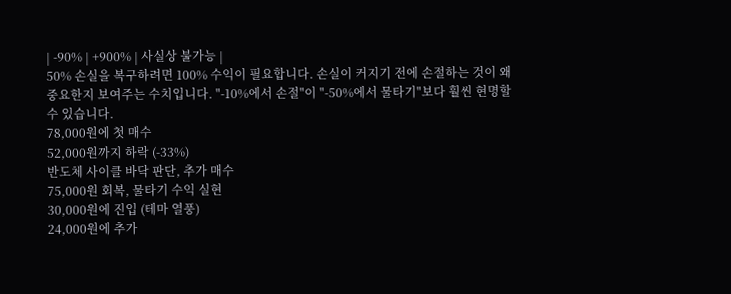| -90% | +900% | 사실상 불가능 |
50% 손실을 복구하려면 100% 수익이 필요합니다. 손실이 커지기 전에 손절하는 것이 왜 중요한지 보여주는 수치입니다. "-10%에서 손절"이 "-50%에서 물타기"보다 훨씬 현명할 수 있습니다.
78,000원에 첫 매수
52,000원까지 하락 (-33%)
반도체 사이클 바닥 판단, 추가 매수
75,000원 회복, 물타기 수익 실현
30,000원에 진입 (테마 열풍)
24,000원에 추가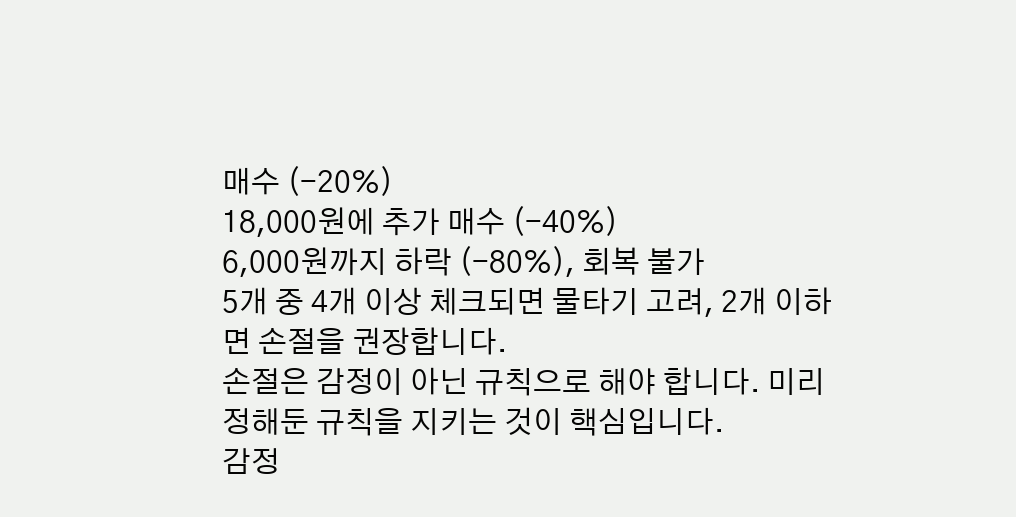매수 (-20%)
18,000원에 추가 매수 (-40%)
6,000원까지 하락 (-80%), 회복 불가
5개 중 4개 이상 체크되면 물타기 고려, 2개 이하면 손절을 권장합니다.
손절은 감정이 아닌 규칙으로 해야 합니다. 미리 정해둔 규칙을 지키는 것이 핵심입니다.
감정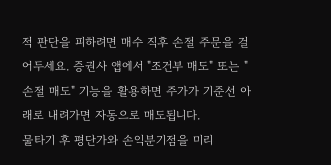적 판단을 피하려면 매수 직후 손절 주문을 걸어두세요. 증권사 앱에서 "조건부 매도" 또는 "손절 매도" 기능을 활용하면 주가가 기준선 아래로 내려가면 자동으로 매도됩니다.
물타기 후 평단가와 손익분기점을 미리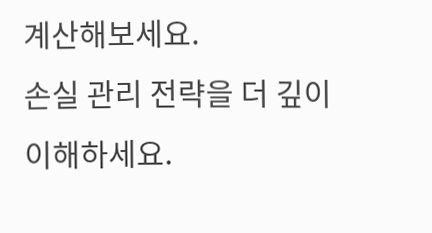계산해보세요.
손실 관리 전략을 더 깊이 이해하세요.